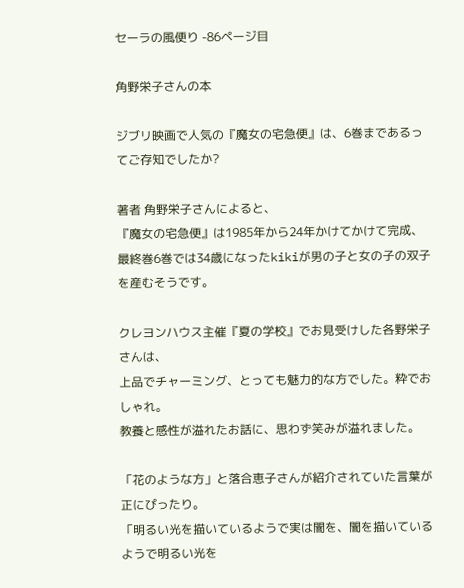セーラの風便り -86ページ目

角野栄子さんの本

ジブリ映画で人気の『魔女の宅急便』は、6巻まであるってご存知でしたか?

著者 角野栄子さんによると、
『魔女の宅急便』は1985年から24年かけてかけて完成、
最終巻6巻では34歳になったkikiが男の子と女の子の双子を産むそうです。

クレヨンハウス主催『夏の学校』でお見受けした各野栄子さんは、
上品でチャーミング、とっても魅力的な方でした。粋でおしゃれ。
教養と感性が溢れたお話に、思わず笑みが溢れました。

「花のような方」と落合恵子さんが紹介されていた言葉が正にぴったり。
「明るい光を描いているようで実は闇を、闇を描いているようで明るい光を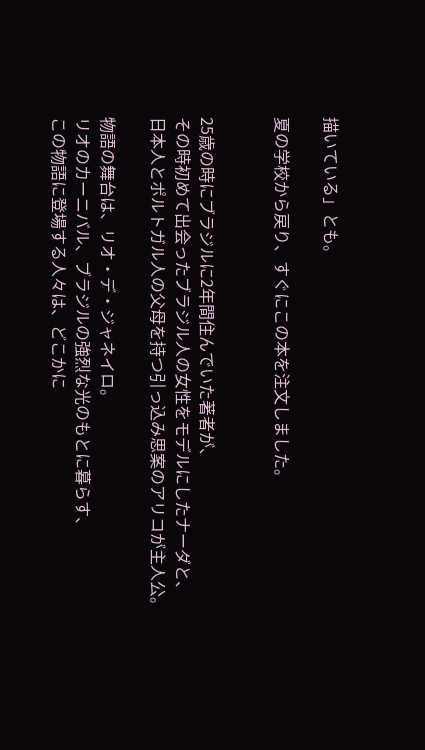描いている」とも。

夏の学校から戻り、すぐにこの本を注文しました。


25歳の時にブラジルに2年間住んでいた著者が、
その時初めて出会ったブラジル人の女性をモデルにしたナーダと、
日本人とポルトガル人の父母を持つ引っ込み思案のアリコが主人公。

物語の舞台は、リオ・デ・ジャネイロ。
リオのカーニバル、ブラジルの強烈な光のもとに暮らす、
この物語に登場する人々は、どこかに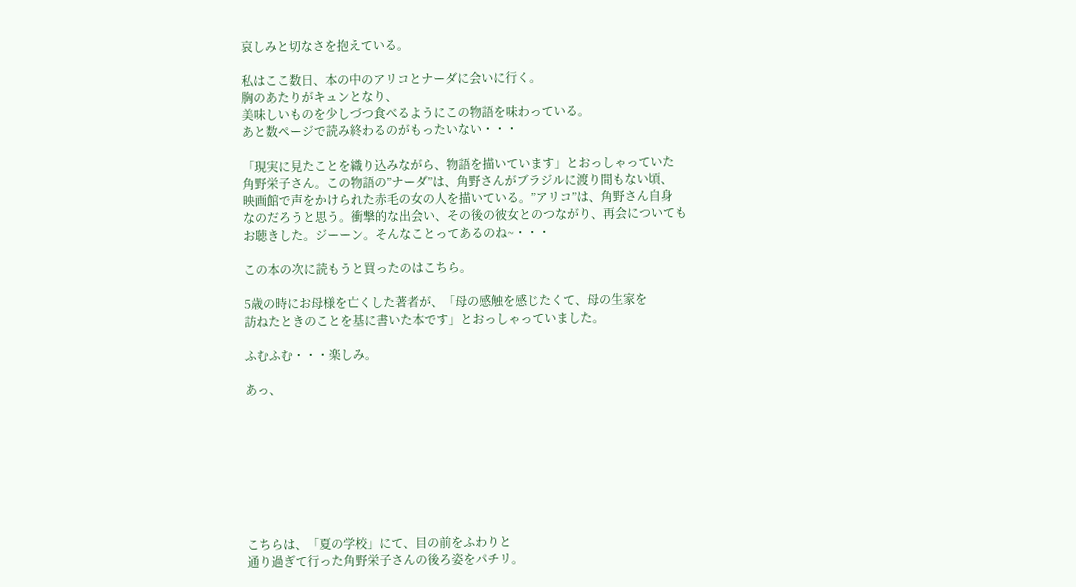哀しみと切なさを抱えている。

私はここ数日、本の中のアリコとナーダに会いに行く。
胸のあたりがキュンとなり、
美味しいものを少しづつ食べるようにこの物語を味わっている。
あと数ページで読み終わるのがもったいない・・・

「現実に見たことを織り込みながら、物語を描いています」とおっしゃっていた
角野栄子さん。この物語の”ナーダ”は、角野さんがブラジルに渡り間もない頃、
映画館で声をかけられた赤毛の女の人を描いている。”アリコ”は、角野さん自身
なのだろうと思う。衝撃的な出会い、その後の彼女とのつながり、再会についても
お聴きした。ジーーン。そんなことってあるのね~・・・

この本の次に読もうと買ったのはこちら。

5歳の時にお母様を亡くした著者が、「母の感触を感じたくて、母の生家を
訪ねたときのことを基に書いた本です」とおっしゃっていました。

ふむふむ・・・楽しみ。

あっ、








こちらは、「夏の学校」にて、目の前をふわりと
通り過ぎて行った角野栄子さんの後ろ姿をパチリ。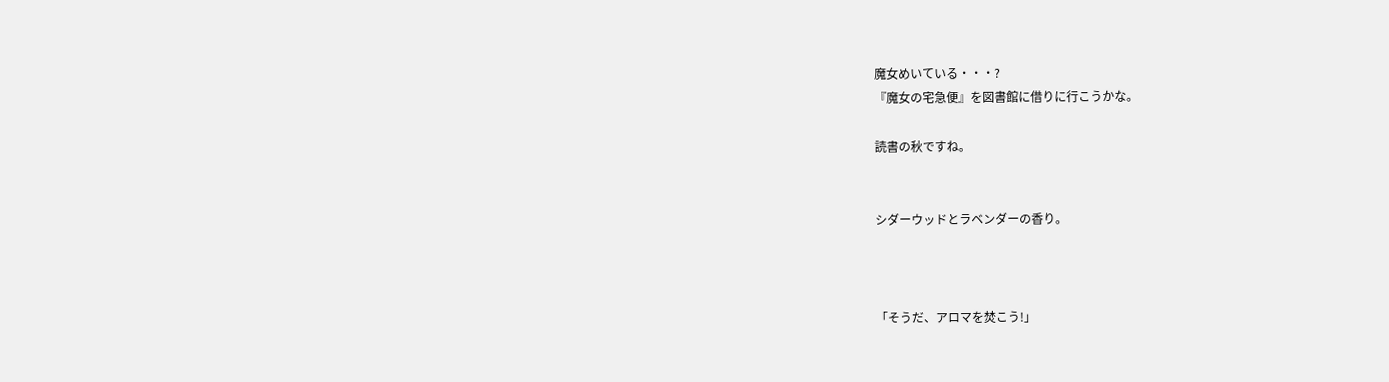魔女めいている・・・?
『魔女の宅急便』を図書館に借りに行こうかな。

読書の秋ですね。


シダーウッドとラベンダーの香り。



「そうだ、アロマを焚こう!」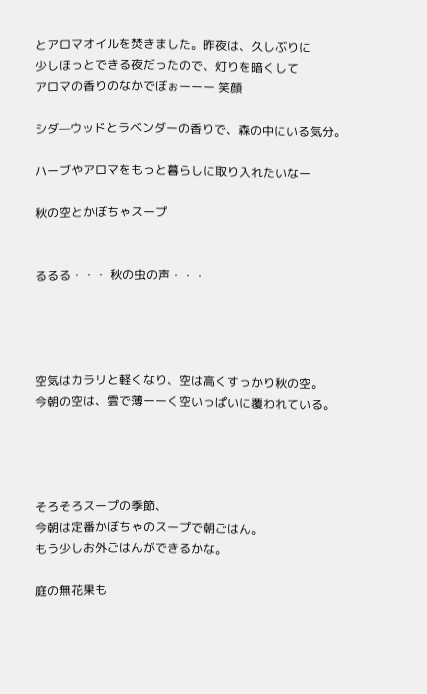とアロマオイルを焚きました。昨夜は、久しぶりに
少しほっとできる夜だったので、灯りを暗くして
アロマの香りのなかでぼぉーーー 笑顔

シダ—ウッドとラベンダーの香りで、森の中にいる気分。

ハーブやアロマをもっと暮らしに取り入れたいなー

秋の空とかぼちゃスープ


るるる・・・ 秋の虫の声・・・




空気はカラリと軽くなり、空は高くすっかり秋の空。
今朝の空は、雲で薄ーーく空いっぱいに覆われている。




そろそろスープの季節、
今朝は定番かぼちゃのスープで朝ごはん。
もう少しお外ごはんができるかな。

庭の無花果も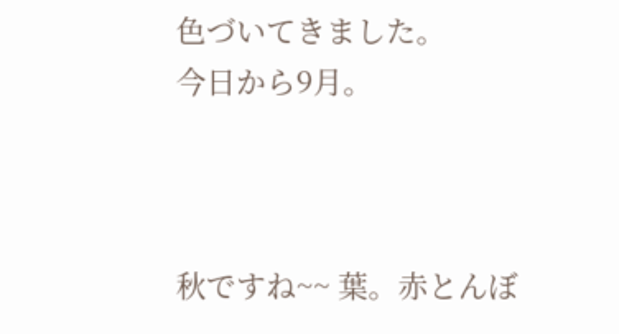色づいてきました。
今日から9月。



秋ですね~~ 葉。赤とんぼ